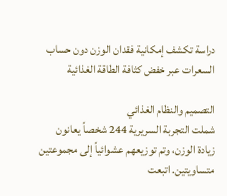دراسة تكشف إمكانية فقدان الوزن دون حساب السعرات عبر خفض كثافة الطاقة الغذائية

التصميم والنظام الغذائي
شملت التجربة السريرية 244 شخصاً يعانون زيادة الوزن، وتم توزيعهم عشوائياً إلى مجموعتين متساويتين. اتبعت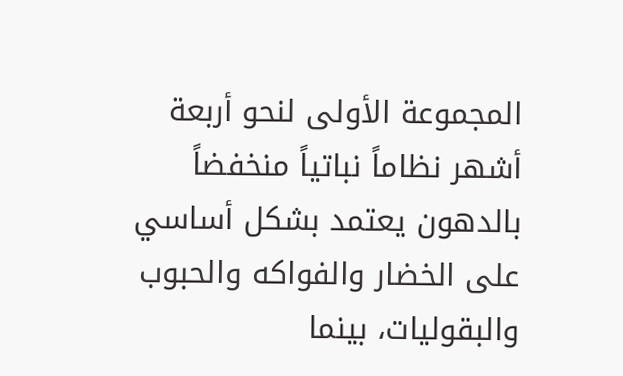المجموعة الأولى لنحو أربعة أشهر نظاماً نباتياً منخفضاً بالدهون يعتمد بشكل أساسي على الخضار والفواكه والحبوب والبقوليات، بينما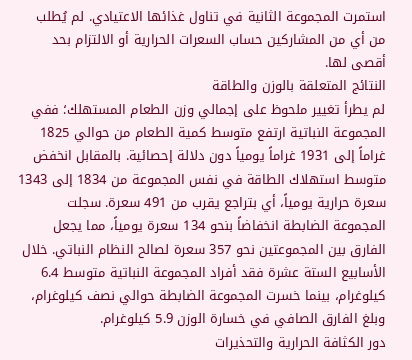استمرت المجموعة الثانية في تناول غذائها الاعتيادي. لم يُطلب من أي من المشاركين حساب السعرات الحرارية أو الالتزام بحد أقصى لها.
النتائج المتعلقة بالوزن والطاقة
لم يطرأ تغيير ملحوظ على إجمالي وزن الطعام المستهلك؛ ففي المجموعة النباتية ارتفع متوسط كمية الطعام من حوالي 1825 غراماً إلى 1931 غراماً يومياً دون دلالة إحصائية. بالمقابل انخفض متوسط استهلاك الطاقة في نفس المجموعة من 1834 إلى 1343 سعرة حرارية يومياً، أي بتراجع يقرب من 491 سعرة. سجلت المجموعة الضابطة انخفاضاً بنحو 134 سعرة يومياً، مما يجعل الفارق بين المجموعتين نحو 357 سعرة لصالح النظام النباتي. خلال الأسابيع الستة عشرة فقد أفراد المجموعة النباتية متوسط 6.4 كيلوغرام، بينما خسرت المجموعة الضابطة حوالي نصف كيلوغرام، وبلغ الفارق الصافي في خسارة الوزن 5.9 كيلوغرام.
دور الكثافة الحرارية والتحذيرات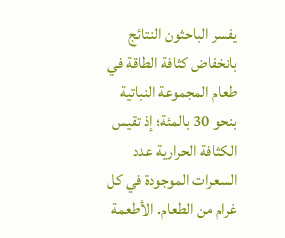يفسر الباحثون النتائج بانخفاض كثافة الطاقة في طعام المجموعة النباتية بنحو 30 بالمئة؛ إذ تقيس الكثافة الحرارية عدد السعرات الموجودة في كل غرام من الطعام. الأطعمة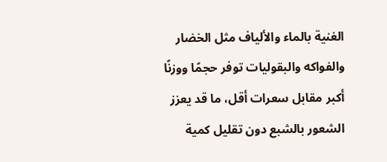الغنية بالماء والألياف مثل الخضار والفواكه والبقوليات توفر حجمًا ووزنًا أكبر مقابل سعرات أقل، ما قد يعزز الشعور بالشبع دون تقليل كمية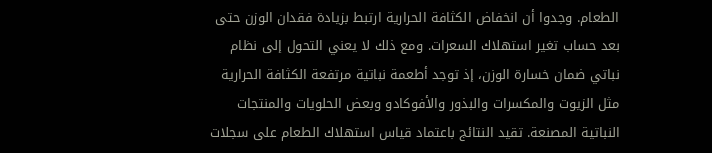الطعام. وجدوا أن انخفاض الكثافة الحرارية ارتبط بزيادة فقدان الوزن حتى بعد حساب تغير استهلاك السعرات. ومع ذلك لا يعني التحول إلى نظام نباتي ضمان خسارة الوزن، إذ توجد أطعمة نباتية مرتفعة الكثافة الحرارية مثل الزيوت والمكسرات والبذور والأفوكادو وبعض الحلويات والمنتجات النباتية المصنعة. تقيد النتائج باعتماد قياس استهلاك الطعام على سجلات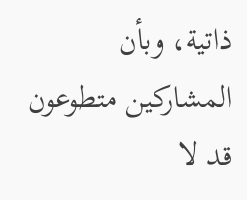ذاتية، وبأن المشاركين متطوعون قد لا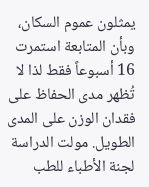يمثلون عموم السكان، وبأن المتابعة استمرت 16 أسبوعاً فقط لذا لا تُظهر مدى الحفاظ على فقدان الوزن على المدى الطويل. مولت الدراسة لجنة الأطباء للطب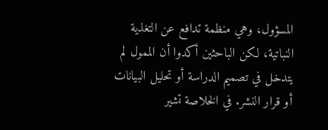المسؤول، وهي منظمة تدافع عن التغذية النباتية، لكن الباحثين أكدوا أن الممول لم يتدخل في تصميم الدراسة أو تحليل البيانات أو قرار النشر. في الخلاصة تشير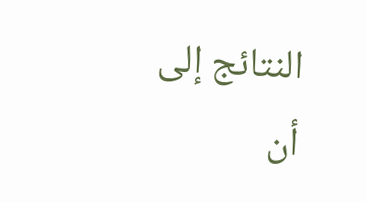النتائج إلى أن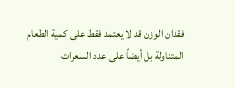فقدان الوزن قد لا يعتمد فقط على كمية الطعام المتناولة بل أيضاً على عدد السعرات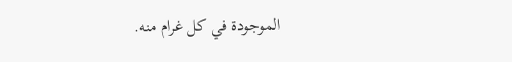الموجودة في كل غرام منه.